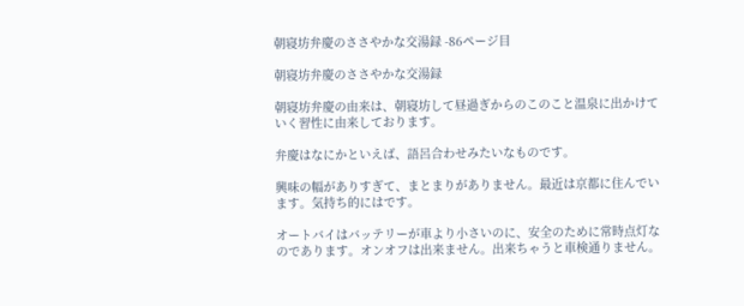朝寝坊弁慶のささやかな交湯録 -86ページ目

朝寝坊弁慶のささやかな交湯録

朝寝坊弁慶の由来は、朝寝坊して昼過ぎからのこのこと温泉に出かけていく習性に由来しております。

弁慶はなにかといえば、語呂合わせみたいなものです。

興味の幅がありすぎて、まとまりがありません。最近は京都に住んでいます。気持ち的にはです。

オートバイはバッテリーが車より小さいのに、安全のために常時点灯なのであります。オンオフは出来ません。出来ちゃうと車検通りません。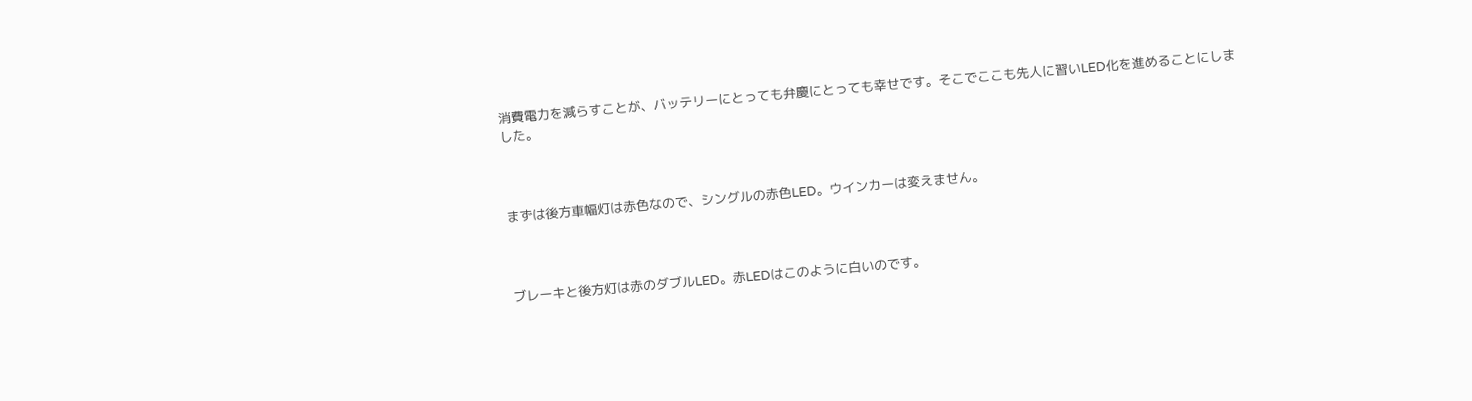消費電力を減らすことが、バッテリーにとっても弁慶にとっても幸せです。そこでここも先人に習いLED化を進めることにしました。



まずは後方車幅灯は赤色なので、シングルの赤色LED。ウインカーは変えません。



ブレーキと後方灯は赤のダブルLED。赤LEDはこのように白いのです。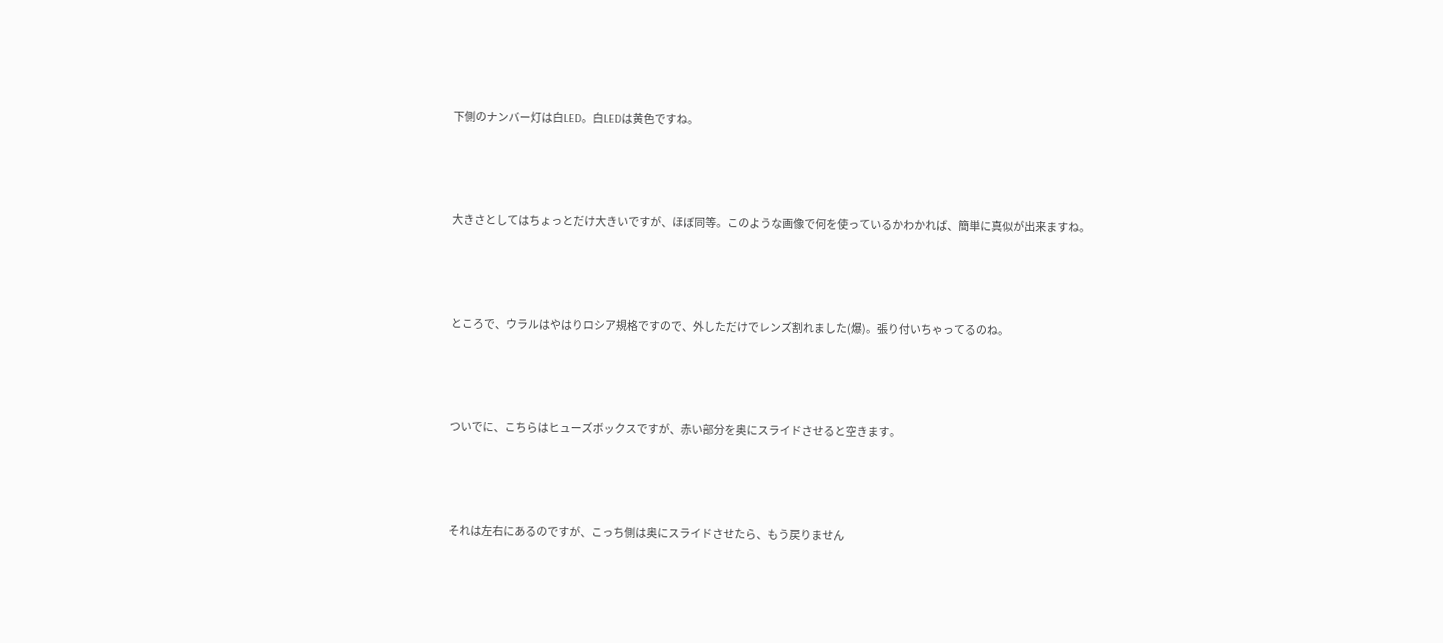下側のナンバー灯は白LED。白LEDは黄色ですね。



大きさとしてはちょっとだけ大きいですが、ほぼ同等。このような画像で何を使っているかわかれば、簡単に真似が出来ますね。



ところで、ウラルはやはりロシア規格ですので、外しただけでレンズ割れました(爆)。張り付いちゃってるのね。



ついでに、こちらはヒューズボックスですが、赤い部分を奥にスライドさせると空きます。



それは左右にあるのですが、こっち側は奥にスライドさせたら、もう戻りません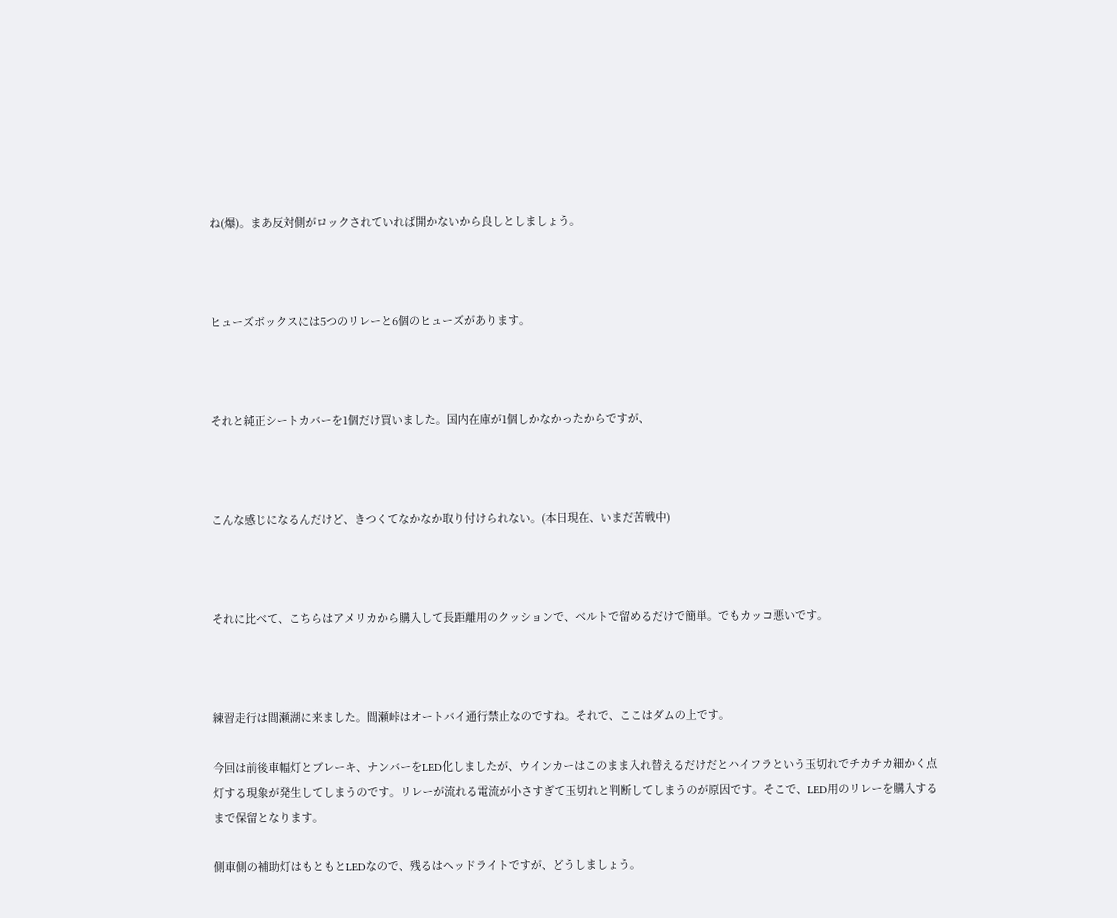ね(爆)。まあ反対側がロックされていれば開かないから良しとしましょう。



ヒューズボックスには5つのリレーと6個のヒューズがあります。



それと純正シートカバーを1個だけ買いました。国内在庫が1個しかなかったからですが、



こんな感じになるんだけど、きつくてなかなか取り付けられない。(本日現在、いまだ苦戦中)



それに比べて、こちらはアメリカから購入して長距離用のクッションで、ベルトで留めるだけで簡単。でもカッコ悪いです。



練習走行は間瀬湖に来ました。間瀬峠はオートバイ通行禁止なのですね。それで、ここはダムの上です。

今回は前後車幅灯とブレーキ、ナンバーをLED化しましたが、ウインカーはこのまま入れ替えるだけだとハイフラという玉切れでチカチカ細かく点灯する現象が発生してしまうのです。リレーが流れる電流が小さすぎて玉切れと判断してしまうのが原因です。そこで、LED用のリレーを購入するまで保留となります。

側車側の補助灯はもともとLEDなので、残るはヘッドライトですが、どうしましょう。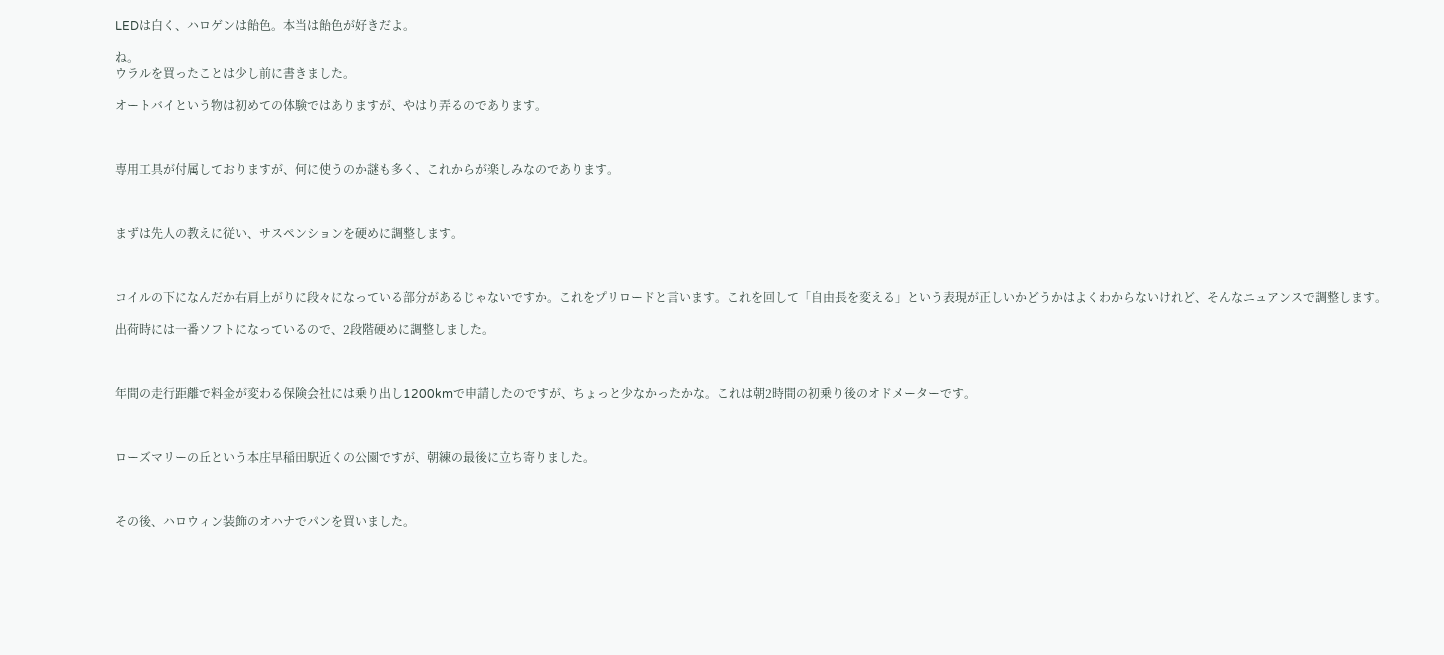LEDは白く、ハロゲンは飴色。本当は飴色が好きだよ。

ね。
ウラルを買ったことは少し前に書きました。

オートバイという物は初めての体験ではありますが、やはり弄るのであります。



専用工具が付属しておりますが、何に使うのか謎も多く、これからが楽しみなのであります。



まずは先人の教えに従い、サスペンションを硬めに調整します。



コイルの下になんだか右肩上がりに段々になっている部分があるじゃないですか。これをプリロードと言います。これを回して「自由長を変える」という表現が正しいかどうかはよくわからないけれど、そんなニュアンスで調整します。

出荷時には一番ソフトになっているので、2段階硬めに調整しました。



年間の走行距離で料金が変わる保険会社には乗り出し1200kmで申請したのですが、ちょっと少なかったかな。これは朝2時間の初乗り後のオドメーターです。



ローズマリーの丘という本庄早稲田駅近くの公園ですが、朝練の最後に立ち寄りました。



その後、ハロウィン装飾のオハナでパンを買いました。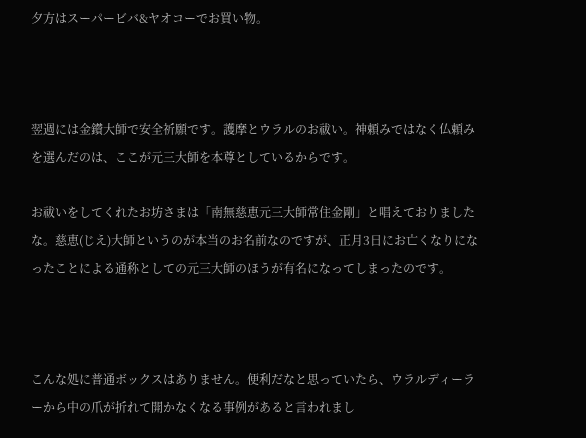夕方はスーパービバ&ヤオコーでお買い物。



翌週には金鑚大師で安全祈願です。護摩とウラルのお祓い。神頼みではなく仏頼みを選んだのは、ここが元三大師を本尊としているからです。

お祓いをしてくれたお坊さまは「南無慈恵元三大師常住金剛」と唱えておりましたな。慈恵(じえ)大師というのが本当のお名前なのですが、正月3日にお亡くなりになったことによる通称としての元三大師のほうが有名になってしまったのです。



こんな処に普通ボックスはありません。便利だなと思っていたら、ウラルディーラーから中の爪が折れて開かなくなる事例があると言われまし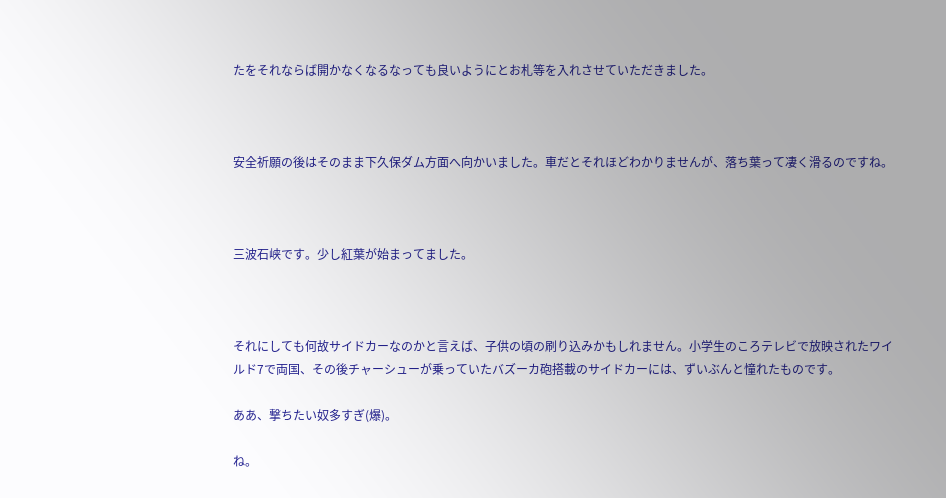たをそれならば開かなくなるなっても良いようにとお札等を入れさせていただきました。



安全祈願の後はそのまま下久保ダム方面へ向かいました。車だとそれほどわかりませんが、落ち葉って凄く滑るのですね。



三波石峡です。少し紅葉が始まってました。



それにしても何故サイドカーなのかと言えば、子供の頃の刷り込みかもしれません。小学生のころテレビで放映されたワイルド7で両国、その後チャーシューが乗っていたバズーカ砲搭載のサイドカーには、ずいぶんと憧れたものです。

ああ、撃ちたい奴多すぎ(爆)。

ね。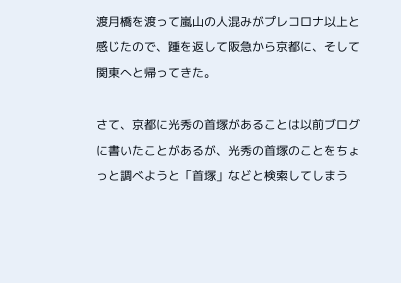渡月橋を渡って嵐山の人混みがプレコロナ以上と感じたので、踵を返して阪急から京都に、そして関東へと帰ってきた。

さて、京都に光秀の首塚があることは以前ブログに書いたことがあるが、光秀の首塚のことをちょっと調べようと「首塚」などと検索してしまう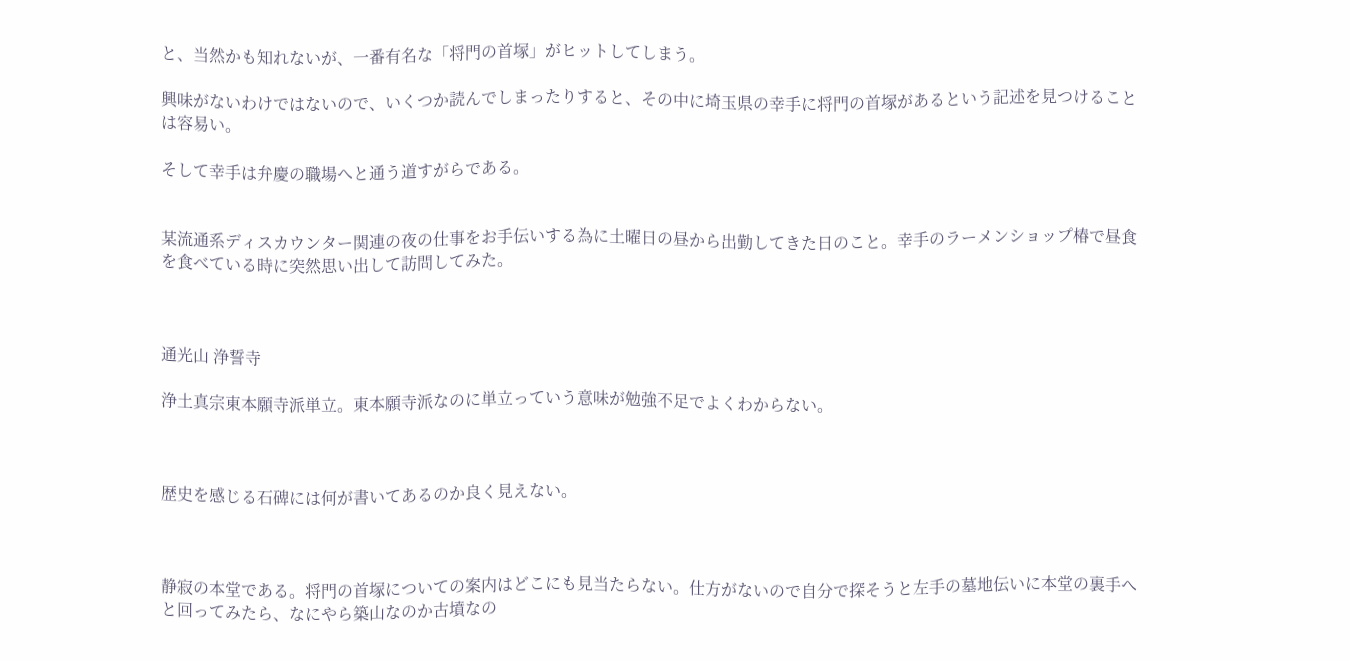と、当然かも知れないが、一番有名な「将門の首塚」がヒットしてしまう。

興味がないわけではないので、いくつか読んでしまったりすると、その中に埼玉県の幸手に将門の首塚があるという記述を見つけることは容易い。

そして幸手は弁慶の職場へと通う道すがらである。


某流通系ディスカウンター関連の夜の仕事をお手伝いする為に土曜日の昼から出勤してきた日のこと。幸手のラーメンショップ椿で昼食を食べている時に突然思い出して訪問してみた。



通光山 浄誓寺

浄土真宗東本願寺派単立。東本願寺派なのに単立っていう意味が勉強不足でよくわからない。



歴史を感じる石碑には何が書いてあるのか良く見えない。



静寂の本堂である。将門の首塚についての案内はどこにも見当たらない。仕方がないので自分で探そうと左手の墓地伝いに本堂の裏手へと回ってみたら、なにやら築山なのか古墳なの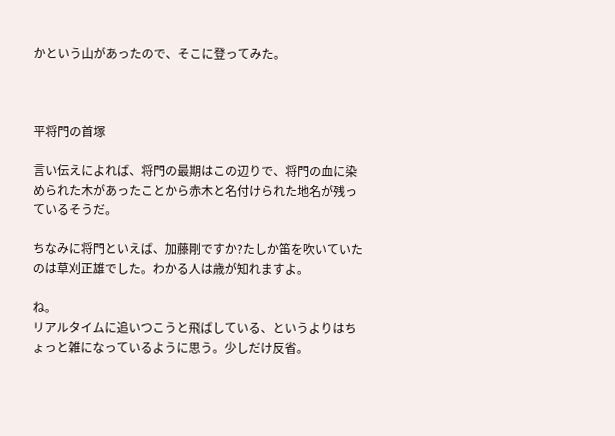かという山があったので、そこに登ってみた。



平将門の首塚

言い伝えによれば、将門の最期はこの辺りで、将門の血に染められた木があったことから赤木と名付けられた地名が残っているそうだ。

ちなみに将門といえば、加藤剛ですか?たしか笛を吹いていたのは草刈正雄でした。わかる人は歳が知れますよ。

ね。
リアルタイムに追いつこうと飛ばしている、というよりはちょっと雑になっているように思う。少しだけ反省。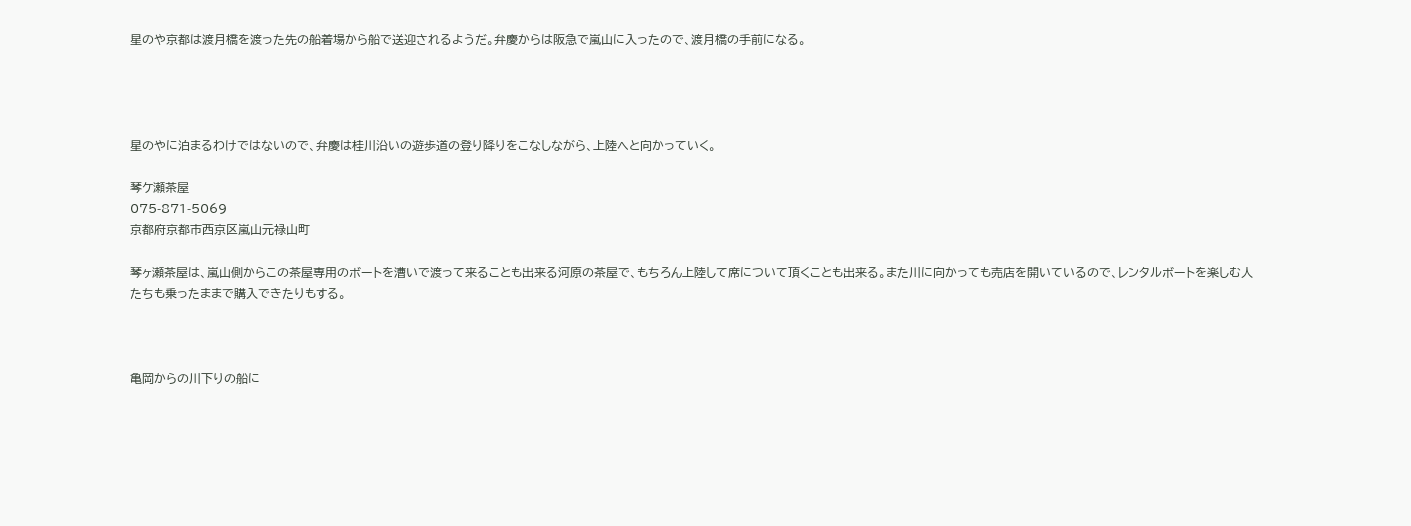星のや京都は渡月橋を渡った先の船着場から船で送迎されるようだ。弁慶からは阪急で嵐山に入ったので、渡月橋の手前になる。




星のやに泊まるわけではないので、弁慶は桂川沿いの遊歩道の登り降りをこなしながら、上陸へと向かっていく。

琴ケ瀬茶屋
075-871-5069
京都府京都市西京区嵐山元禄山町

琴ヶ瀬茶屋は、嵐山側からこの茶屋専用のボートを漕いで渡って来ることも出来る河原の茶屋で、もちろん上陸して席について頂くことも出来る。また川に向かっても売店を開いているので、レンタルボートを楽しむ人たちも乗ったままで購入できたりもする。



亀岡からの川下りの船に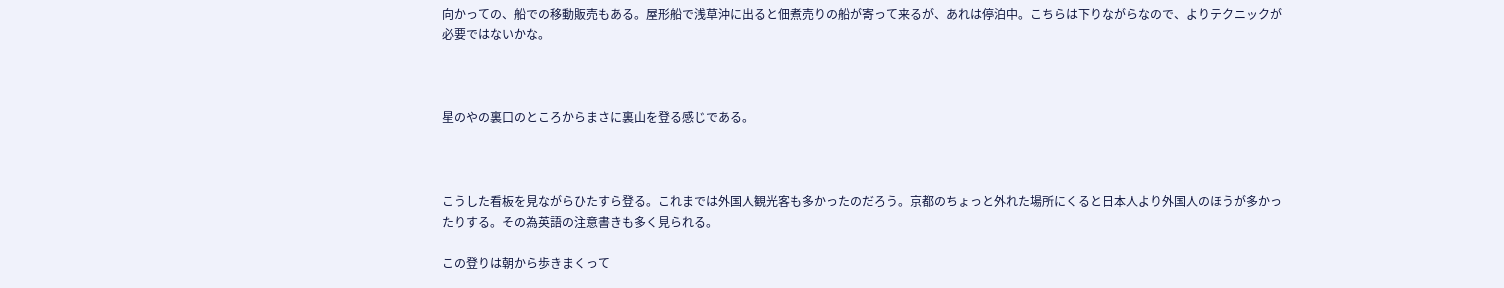向かっての、船での移動販売もある。屋形船で浅草沖に出ると佃煮売りの船が寄って来るが、あれは停泊中。こちらは下りながらなので、よりテクニックが必要ではないかな。



星のやの裏口のところからまさに裏山を登る感じである。



こうした看板を見ながらひたすら登る。これまでは外国人観光客も多かったのだろう。京都のちょっと外れた場所にくると日本人より外国人のほうが多かったりする。その為英語の注意書きも多く見られる。

この登りは朝から歩きまくって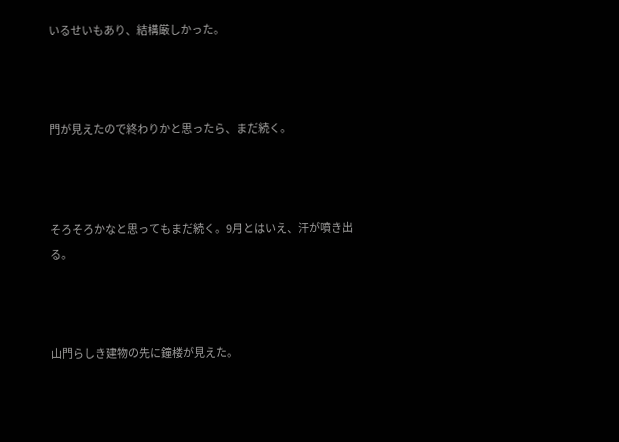いるせいもあり、結構厳しかった。



門が見えたので終わりかと思ったら、まだ続く。



そろそろかなと思ってもまだ続く。9月とはいえ、汗が噴き出る。



山門らしき建物の先に鐘楼が見えた。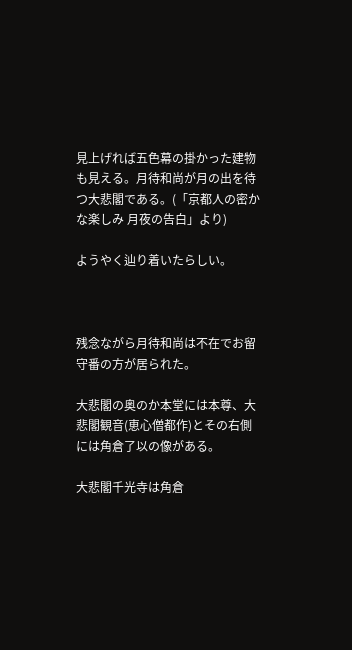見上げれば五色幕の掛かった建物も見える。月待和尚が月の出を待つ大悲閣である。(「京都人の密かな楽しみ 月夜の告白」より)

ようやく辿り着いたらしい。



残念ながら月待和尚は不在でお留守番の方が居られた。

大悲閣の奥のか本堂には本尊、大悲閣観音(恵心僧都作)とその右側には角倉了以の像がある。

大悲閣千光寺は角倉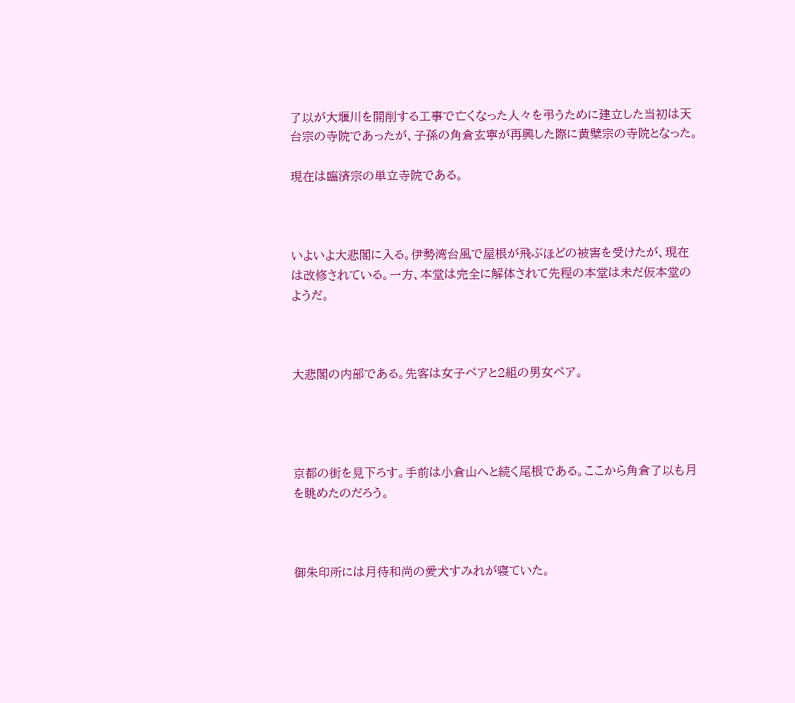了以が大堰川を開削する工事で亡くなった人々を弔うために建立した当初は天台宗の寺院であったが、子孫の角倉玄寧が再興した際に黄檗宗の寺院となった。

現在は臨済宗の単立寺院である。



いよいよ大悲閣に入る。伊勢湾台風で屋根が飛ぶほどの被害を受けたが、現在は改修されている。一方、本堂は完全に解体されて先程の本堂は未だ仮本堂のようだ。



大悲閣の内部である。先客は女子ペアと2組の男女ペア。




京都の街を見下ろす。手前は小倉山へと続く尾根である。ここから角倉了以も月を眺めたのだろう。



御朱印所には月待和尚の愛犬すみれが寝ていた。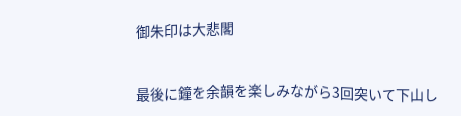御朱印は大悲閣


最後に鐘を余韻を楽しみながら3回突いて下山し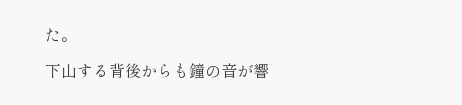た。

下山する背後からも鐘の音が響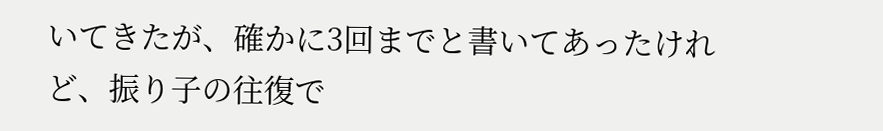いてきたが、確かに3回までと書いてあったけれど、振り子の往復で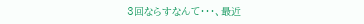3回ならすなんて・・・、最近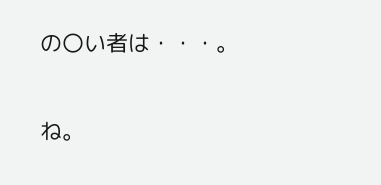の〇い者は・・・。

ね。